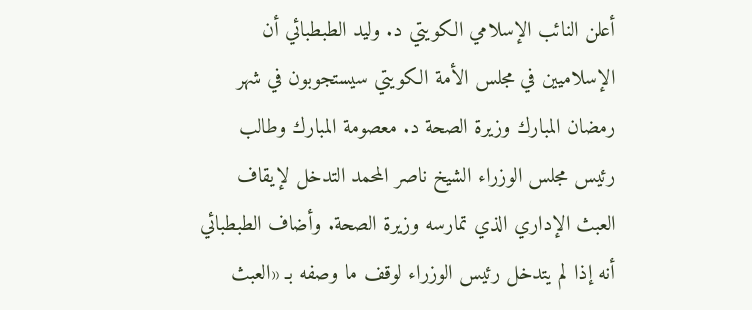أعلن النائب الإسلامي الكويتي د. وليد الطبطبائي أن الإسلاميين في مجلس الأمة الكويتي سيستجوبون في شهر رمضان المبارك وزيرة الصحة د. معصومة المبارك وطالب رئيس مجلس الوزراء الشيخ ناصر المحمد التدخل لإيقاف العبث الإداري الذي تمارسه وزيرة الصحة. وأضاف الطبطبائي أنه إذا لم يتدخل رئيس الوزراء لوقف ما وصفه بـ «العبث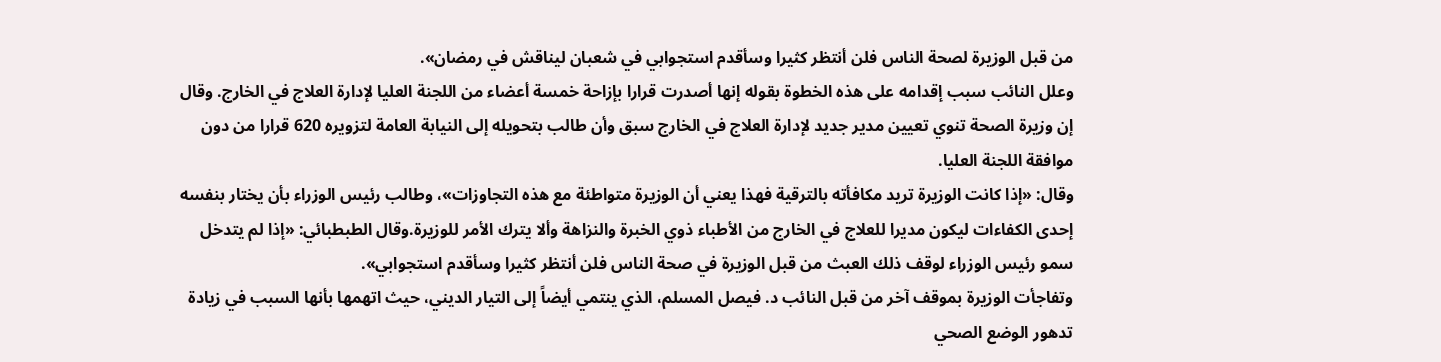من قبل الوزيرة لصحة الناس فلن أنتظر كثيرا وسأقدم استجوابي في شعبان ليناقش في رمضان».
وعلل النائب سبب إقدامه على هذه الخطوة بقوله إنها أصدرت قرارا بإزاحة خمسة أعضاء من اللجنة العليا لإدارة العلاج في الخارج. وقال إن وزيرة الصحة تنوي تعيين مدير جديد لإدارة العلاج في الخارج سبق وأن طالب بتحويله إلى النيابة العامة لتزويره 620 قرارا من دون موافقة اللجنة العليا.
وقال: «إذا كانت الوزيرة تريد مكافأته بالترقية فهذا يعني أن الوزيرة متواطئة مع هذه التجاوزات»، وطالب رئيس الوزراء بأن يختار بنفسه إحدى الكفاءات ليكون مديرا للعلاج في الخارج من الأطباء ذوي الخبرة والنزاهة وألا يترك الأمر للوزيرة.وقال الطبطبائي: «إذا لم يتدخل سمو رئيس الوزراء لوقف ذلك العبث من قبل الوزيرة في صحة الناس فلن أنتظر كثيرا وسأقدم استجوابي».
وتفاجأت الوزيرة بموقف آخر من قبل النائب د. فيصل المسلم، الذي ينتمي أيضاً إلى التيار الديني، حيث اتهمها بأنها السبب في زيادة تدهور الوضع الصحي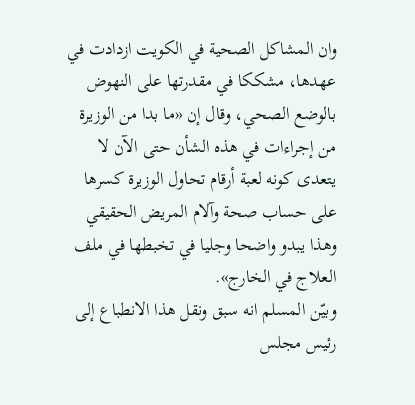وان المشاكل الصحية في الكويت ازدادت في عهدها، مشككا في مقدرتها على النهوض بالوضع الصحي، وقال إن «ما بدا من الوزيرة من إجراءات في هذه الشأن حتى الآن لا يتعدى كونه لعبة أرقام تحاول الوزيرة كسرها على حساب صحة وآلام المريض الحقيقي وهذا يبدو واضحا وجليا في تخبطها في ملف العلاج في الخارج».
وبيّن المسلم انه سبق ونقل هذا الانطباع إلى رئيس مجلس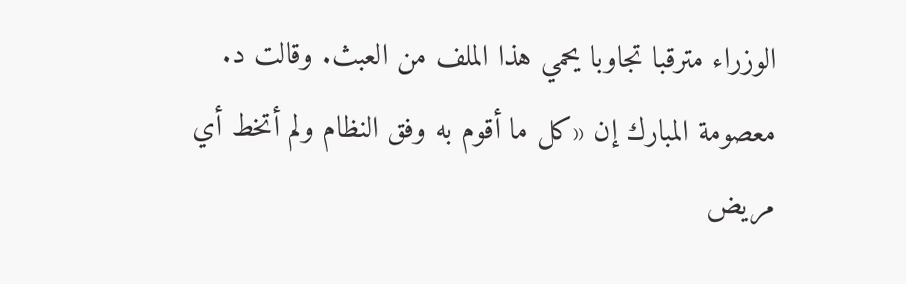الوزراء مترقبا تجاوبا يحمي هذا الملف من العبث. وقالت د. معصومة المبارك إن «كل ما أقوم به وفق النظام ولم أتخط أي مريض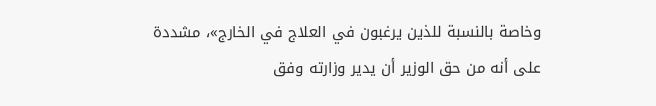وخاصة بالنسبة للذين يرغبون في العلاج في الخارج»، مشددة على أنه من حق الوزير أن يدير وزارته وفق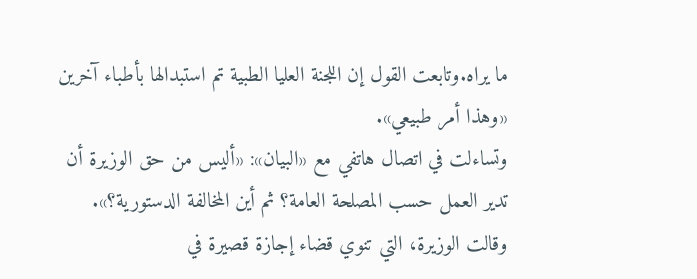ما يراه.وتابعت القول إن اللجنة العليا الطبية تم استبدالها بأطباء آخرين «وهذا أمر طبيعي».
وتساءلت في اتصال هاتفي مع «البيان»: «أليس من حق الوزيرة أن تدير العمل حسب المصلحة العامة؟ ثم أين المخالفة الدستورية؟». وقالت الوزيرة، التي تنوي قضاء إجازة قصيرة في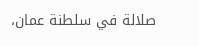صلالة في سلطنة عمان،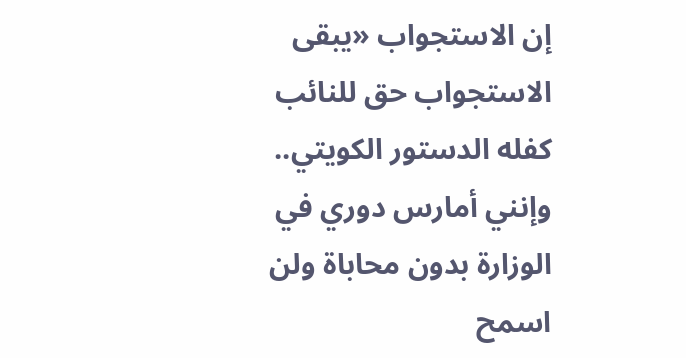إن الاستجواب «يبقى الاستجواب حق للنائب كفله الدستور الكويتي.. وإنني أمارس دوري في الوزارة بدون محاباة ولن اسمح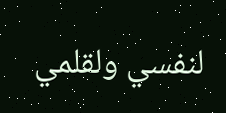لنفسي ولقلمي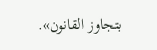بتجاوز القانون».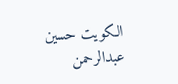الكويت حسين عبدالرحمن